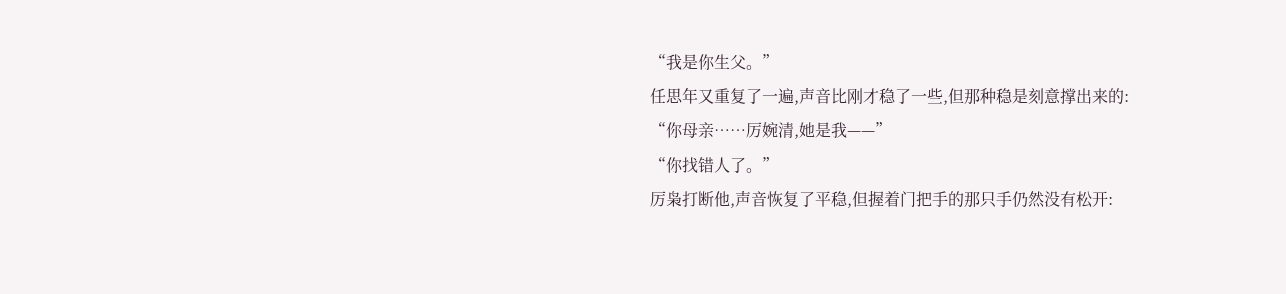“我是你生父。”
任思年又重复了一遍,声音比刚才稳了一些,但那种稳是刻意撑出来的:
“你母亲……厉婉清,她是我——”
“你找错人了。”
厉枭打断他,声音恢复了平稳,但握着门把手的那只手仍然没有松开: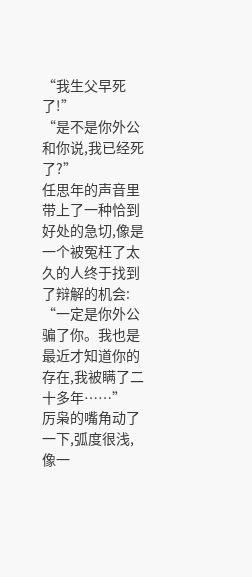“我生父早死了!”
“是不是你外公和你说,我已经死了?”
任思年的声音里带上了一种恰到好处的急切,像是一个被冤枉了太久的人终于找到了辩解的机会:
“一定是你外公骗了你。我也是最近才知道你的存在,我被瞒了二十多年……”
厉枭的嘴角动了一下,弧度很浅,像一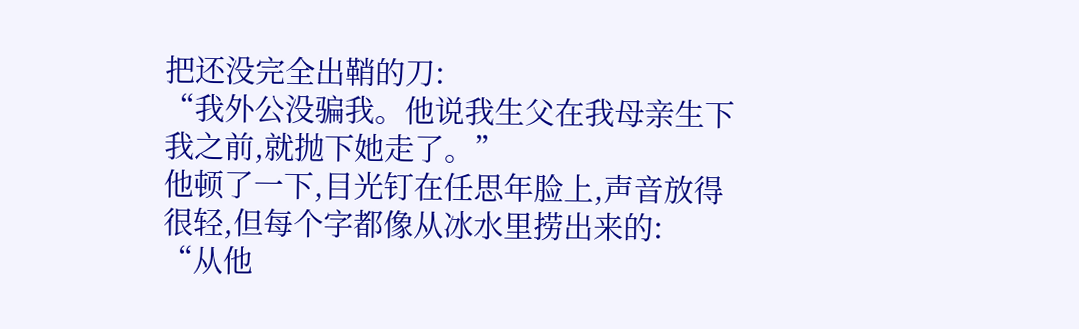把还没完全出鞘的刀:
“我外公没骗我。他说我生父在我母亲生下我之前,就抛下她走了。”
他顿了一下,目光钉在任思年脸上,声音放得很轻,但每个字都像从冰水里捞出来的:
“从他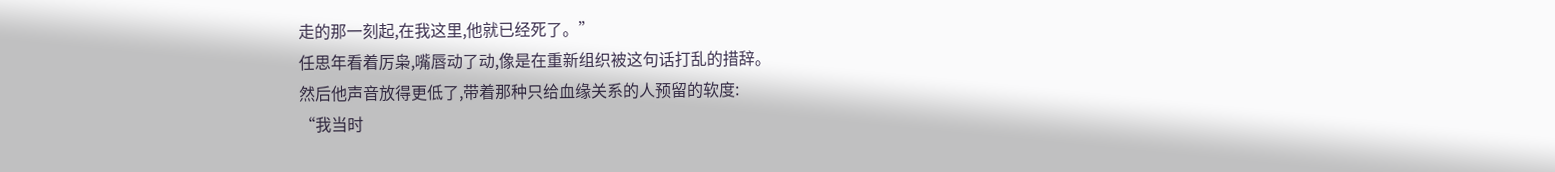走的那一刻起,在我这里,他就已经死了。”
任思年看着厉枭,嘴唇动了动,像是在重新组织被这句话打乱的措辞。
然后他声音放得更低了,带着那种只给血缘关系的人预留的软度:
“我当时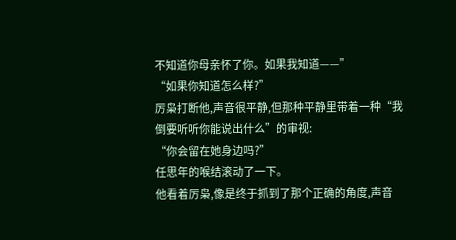不知道你母亲怀了你。如果我知道——”
“如果你知道怎么样?”
厉枭打断他,声音很平静,但那种平静里带着一种“我倒要听听你能说出什么”的审视:
“你会留在她身边吗?”
任思年的喉结滚动了一下。
他看着厉枭,像是终于抓到了那个正确的角度,声音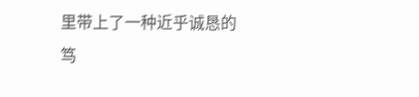里带上了一种近乎诚恳的笃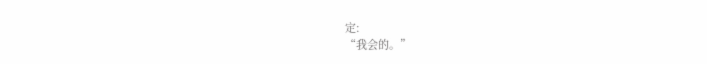定:
“我会的。”